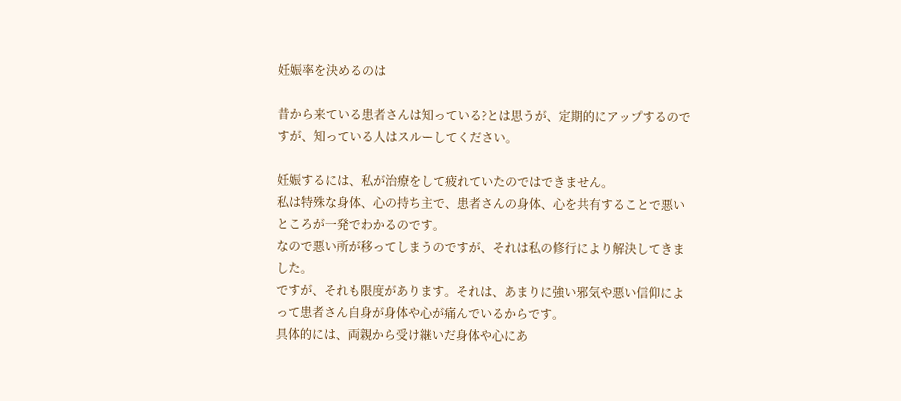妊娠率を決めるのは

昔から来ている患者さんは知っている?とは思うが、定期的にアップするのですが、知っている人はスルーしてください。

妊娠するには、私が治療をして疲れていたのではできません。
私は特殊な身体、心の持ち主で、患者さんの身体、心を共有することで悪いところが一発でわかるのです。
なので悪い所が移ってしまうのですが、それは私の修行により解決してきました。
ですが、それも限度があります。それは、あまりに強い邪気や悪い信仰によって患者さん自身が身体や心が痛んでいるからです。
具体的には、両親から受け継いだ身体や心にあ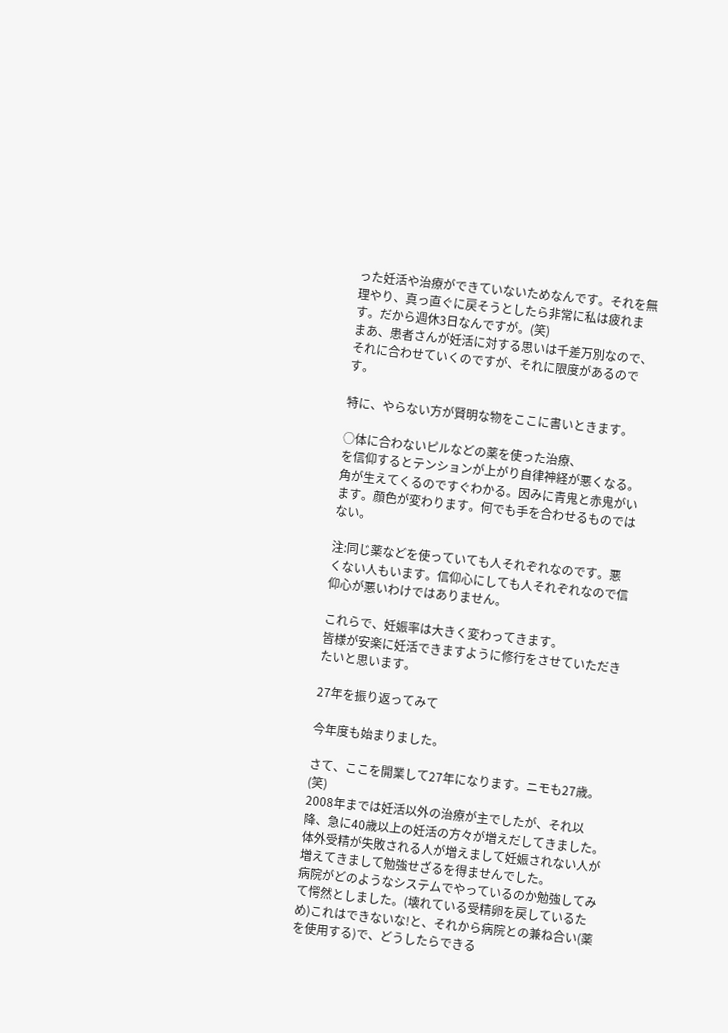った妊活や治療ができていないためなんです。それを無理やり、真っ直ぐに戻そうとしたら非常に私は疲れます。だから週休3日なんですが。(笑)
まあ、患者さんが妊活に対する思いは千差万別なので、それに合わせていくのですが、それに限度があるのです。

特に、やらない方が賢明な物をここに書いときます。

○体に合わないピルなどの薬を使った治療、
を信仰するとテンションが上がり自律神経が悪くなる。角が生えてくるのですぐわかる。因みに青鬼と赤鬼がいます。顔色が変わります。何でも手を合わせるものではない。

注:同じ薬などを使っていても人それぞれなのです。悪くない人もいます。信仰心にしても人それぞれなので信仰心が悪いわけではありません。

これらで、妊娠率は大きく変わってきます。
皆様が安楽に妊活できますように修行をさせていただきたいと思います。

27年を振り返ってみて

今年度も始まりました。

さて、ここを開業して27年になります。ニモも27歳。(笑)
2008年までは妊活以外の治療が主でしたが、それ以降、急に40歳以上の妊活の方々が増えだしてきました。体外受精が失敗される人が増えまして妊娠されない人が増えてきまして勉強せざるを得ませんでした。
病院がどのようなシステムでやっているのか勉強してみて愕然としました。(壊れている受精卵を戻しているため)これはできないな!と、それから病院との兼ね合い(薬を使用する)で、どうしたらできる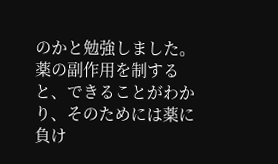のかと勉強しました。薬の副作用を制すると、できることがわかり、そのためには薬に負け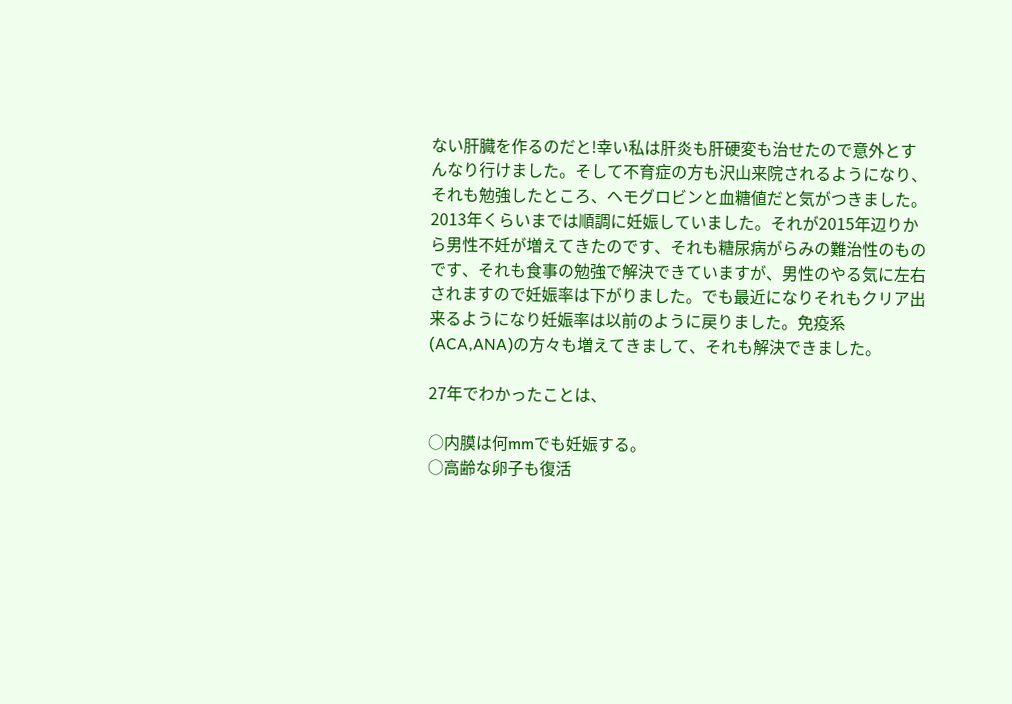ない肝臓を作るのだと!幸い私は肝炎も肝硬変も治せたので意外とすんなり行けました。そして不育症の方も沢山来院されるようになり、それも勉強したところ、ヘモグロビンと血糖値だと気がつきました。2013年くらいまでは順調に妊娠していました。それが2015年辺りから男性不妊が増えてきたのです、それも糖尿病がらみの難治性のものです、それも食事の勉強で解決できていますが、男性のやる気に左右されますので妊娠率は下がりました。でも最近になりそれもクリア出来るようになり妊娠率は以前のように戻りました。免疫系(ACA,ANA)の方々も増えてきまして、それも解決できました。

27年でわかったことは、

○内膜は何mmでも妊娠する。
○高齢な卵子も復活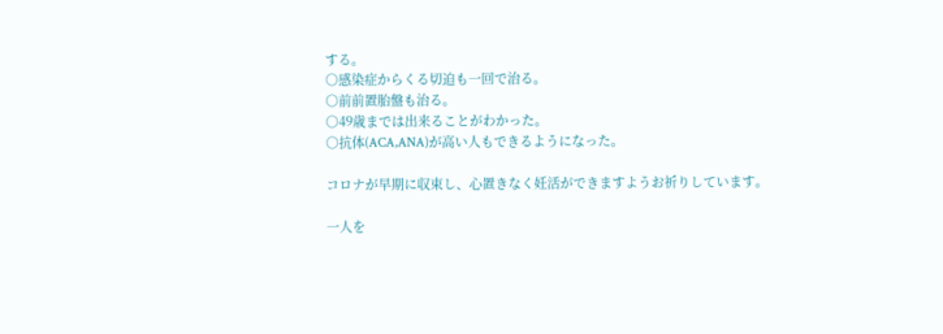する。
○感染症からくる切迫も一回で治る。
○前前置胎盤も治る。
○49歳までは出来ることがわかった。
○抗体(ACA,ANA)が高い人もできるようになった。

コロナが早期に収束し、心置きなく妊活ができますようお祈りしています。

一人を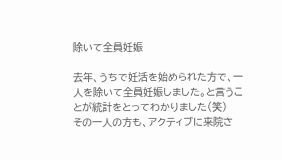除いて全員妊娠

去年、うちで妊活を始められた方で、一人を除いて全員妊娠しました。と言うことが統計をとってわかりました(笑)
その一人の方も、アクティブに来院さ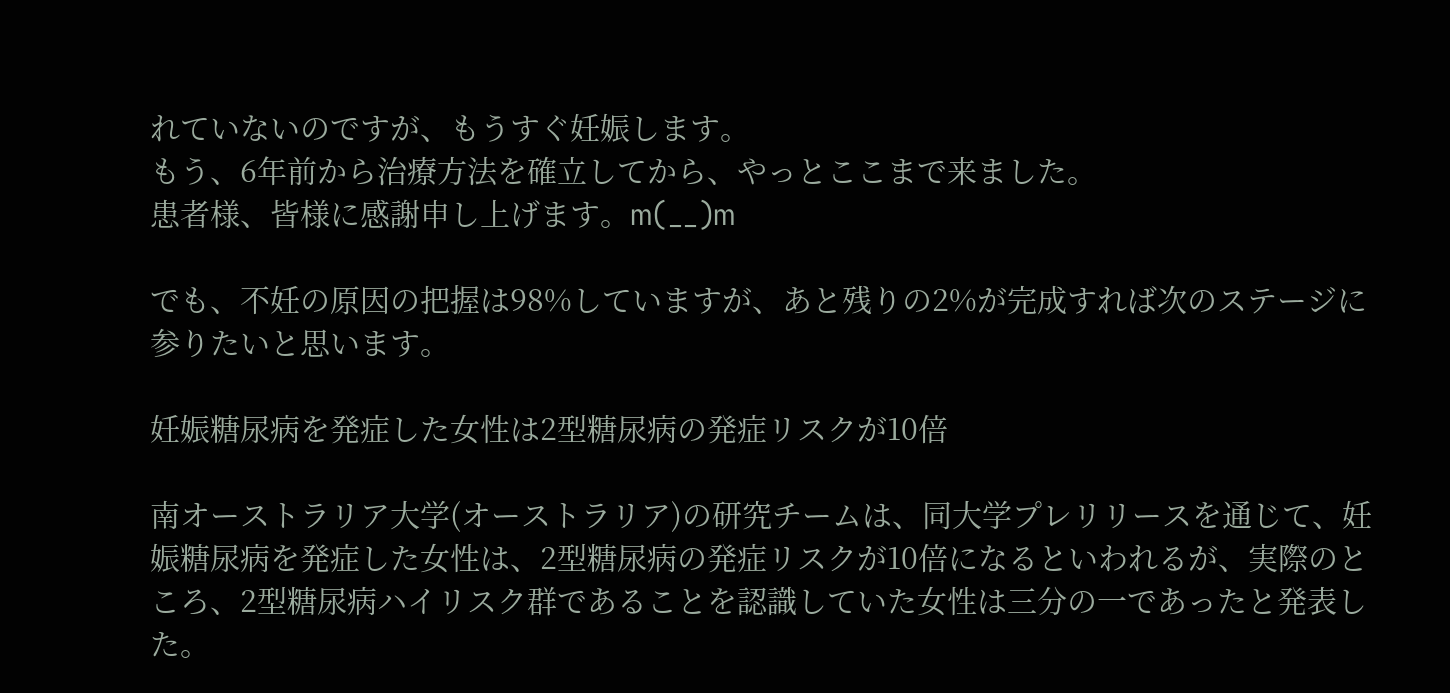れていないのですが、もうすぐ妊娠します。
もう、6年前から治療方法を確立してから、やっとここまで来ました。
患者様、皆様に感謝申し上げます。m(__)m

でも、不妊の原因の把握は98%していますが、あと残りの2%が完成すれば次のステージに参りたいと思います。

妊娠糖尿病を発症した女性は2型糖尿病の発症リスクが10倍

南オーストラリア大学(オーストラリア)の研究チームは、同大学プレリリースを通じて、妊娠糖尿病を発症した女性は、2型糖尿病の発症リスクが10倍になるといわれるが、実際のところ、2型糖尿病ハイリスク群であることを認識していた女性は三分の一であったと発表した。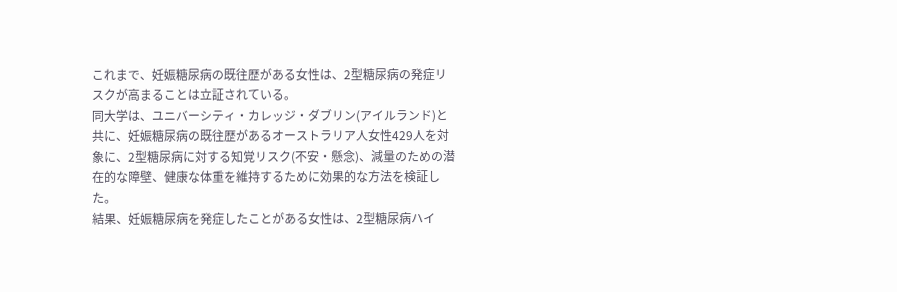これまで、妊娠糖尿病の既往歴がある女性は、2型糖尿病の発症リスクが高まることは立証されている。
同大学は、ユニバーシティ・カレッジ・ダブリン(アイルランド)と共に、妊娠糖尿病の既往歴があるオーストラリア人女性429人を対象に、2型糖尿病に対する知覚リスク(不安・懸念)、減量のための潜在的な障壁、健康な体重を維持するために効果的な方法を検証した。
結果、妊娠糖尿病を発症したことがある女性は、2型糖尿病ハイ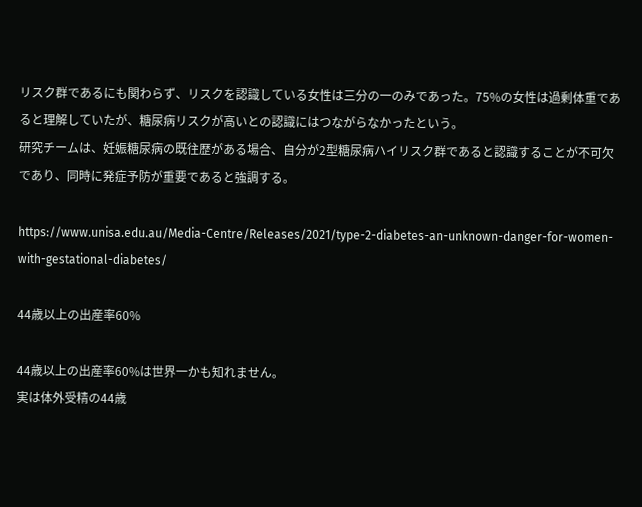リスク群であるにも関わらず、リスクを認識している女性は三分の一のみであった。75%の女性は過剰体重であると理解していたが、糖尿病リスクが高いとの認識にはつながらなかったという。
研究チームは、妊娠糖尿病の既往歴がある場合、自分が2型糖尿病ハイリスク群であると認識することが不可欠であり、同時に発症予防が重要であると強調する。

https://www.unisa.edu.au/Media-Centre/Releases/2021/type-2-diabetes-an-unknown-danger-for-women-with-gestational-diabetes/

44歳以上の出産率60%

44歳以上の出産率60%は世界一かも知れません。
実は体外受精の44歳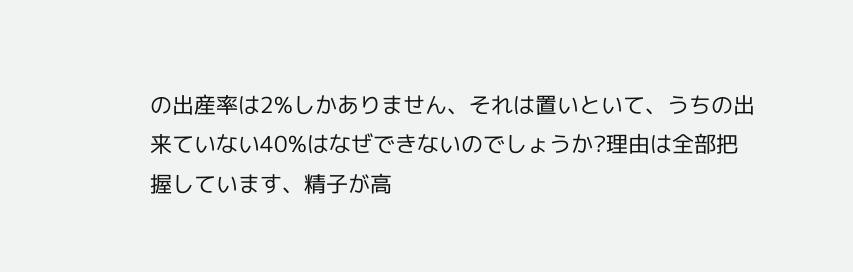の出産率は2%しかありません、それは置いといて、うちの出来ていない40%はなぜできないのでしょうか?理由は全部把握しています、精子が高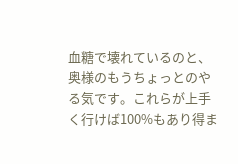血糖で壊れているのと、奥様のもうちょっとのやる気です。これらが上手く行けば100%もあり得ま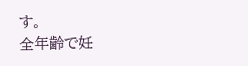す。
全年齢で妊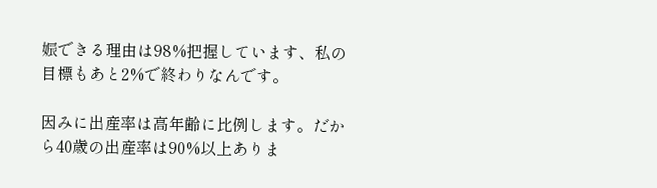娠できる理由は98%把握しています、私の目標もあと2%で終わりなんです。

因みに出産率は高年齢に比例します。だから40歳の出産率は90%以上ありま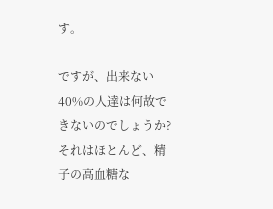す。

ですが、出来ない40%の人達は何故できないのでしょうか?
それはほとんど、精子の高血糖な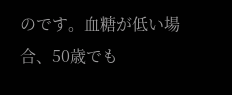のです。血糖が低い場合、50歳でも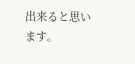出来ると思います。